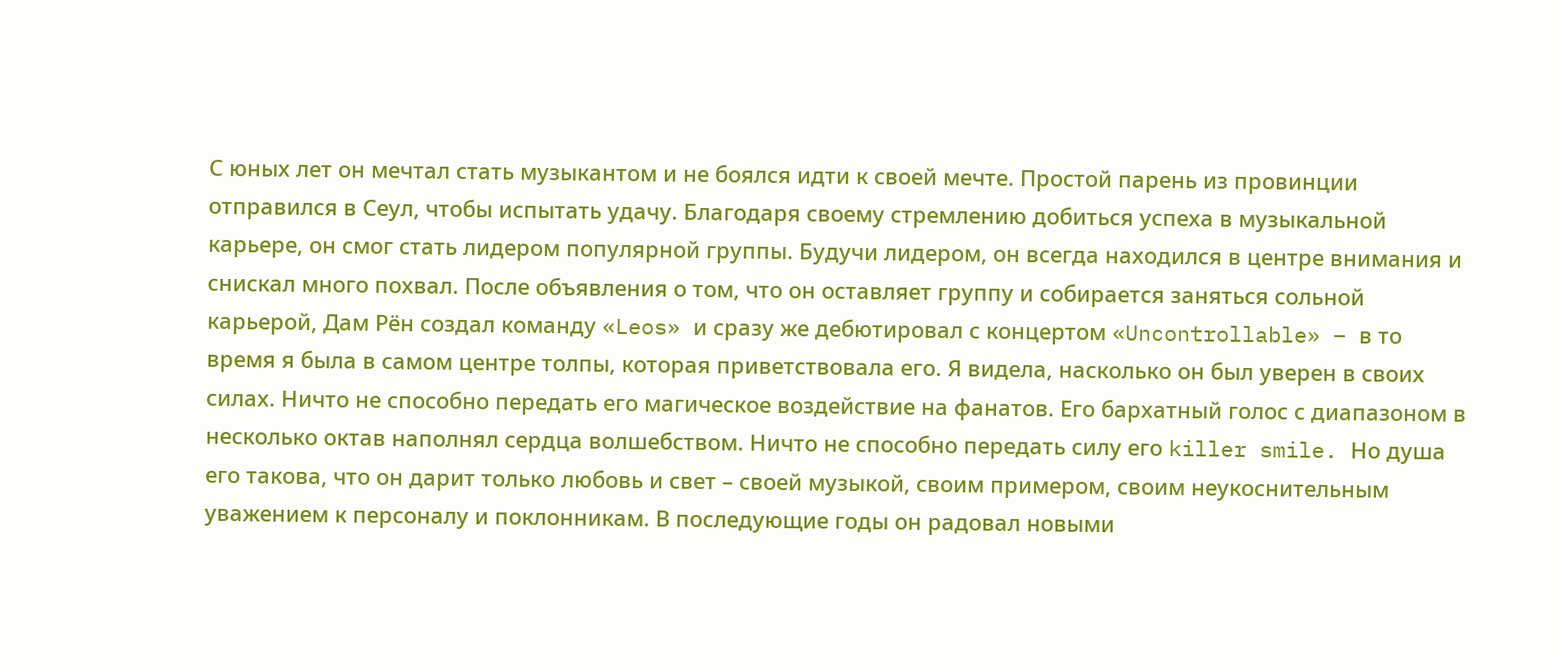С юных лет он мечтал стать музыкантом и не боялся идти к своей мечте. Простой парень из провинции отправился в Сеул, чтобы испытать удачу. Благодаря своему стремлению добиться успеха в музыкальной карьере, он смог стать лидером популярной группы. Будучи лидером, он всегда находился в центре внимания и снискал много похвал. После объявления о том, что он оставляет группу и собирается заняться сольной карьерой, Дам Рён создал команду «Leos» и сразу же дебютировал с концертом «Uncontrollable» – в то время я была в самом центре толпы, которая приветствовала его. Я видела, насколько он был уверен в своих силах. Ничто не способно передать его магическое воздействие на фанатов. Его бархатный голос с диапазоном в несколько октав наполнял сердца волшебством. Ничто не способно передать силу его killer smile. Но душа его такова, что он дарит только любовь и свет – своей музыкой, своим примером, своим неукоснительным уважением к персоналу и поклонникам. В последующие годы он радовал новыми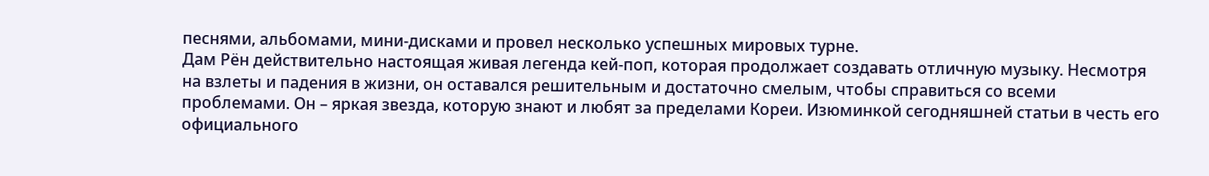песнями, альбомами, мини-дисками и провел несколько успешных мировых турне.
Дам Рён действительно настоящая живая легенда кей-поп, которая продолжает создавать отличную музыку. Несмотря на взлеты и падения в жизни, он оставался решительным и достаточно смелым, чтобы справиться со всеми проблемами. Он – яркая звезда, которую знают и любят за пределами Кореи. Изюминкой сегодняшней статьи в честь его официального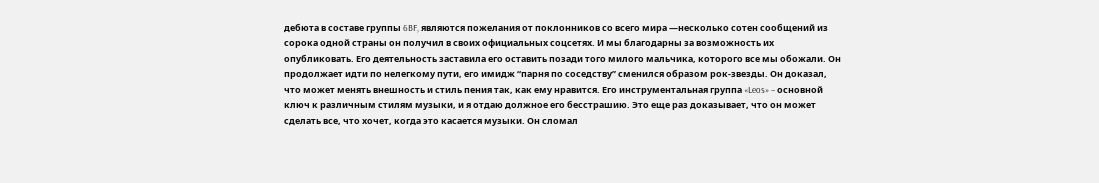дебюта в составе группы 6BF, являются пожелания от поклонников со всего мира —несколько сотен сообщений из сорока одной страны он получил в своих официальных соцсетях. И мы благодарны за возможность их опубликовать. Его деятельность заставила его оставить позади того милого мальчика, которого все мы обожали. Он продолжает идти по нелегкому пути, его имидж “парня по соседству” сменился образом рок-звезды. Он доказал, что может менять внешность и стиль пения так, как ему нравится. Его инструментальная группа «Leos» – основной ключ к различным стилям музыки, и я отдаю должное его бесстрашию. Это еще раз доказывает, что он может сделать все, что хочет, когда это касается музыки. Он сломал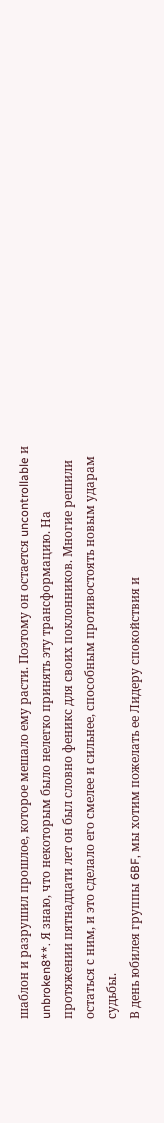шаблон и разрушил прошлое, которое мешало ему расти. Поэтому он остается uncontrollable и unbroken8**. Я знаю, что некоторым было нелегко принять эту трансформацию. На протяжении пятнадцати лет он был словно феникс для своих поклонников. Многие решили остаться с ним, и это сделало его смелее и сильнее, способным противостоять новым ударам судьбы.
В день юбилея группы 6BF, мы хотим пожелать ее Лидеру спокойствия и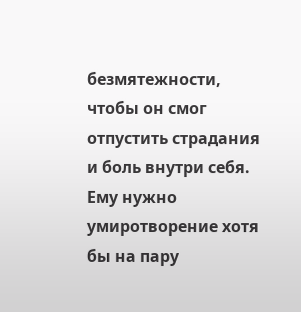безмятежности, чтобы он смог отпустить страдания и боль внутри себя. Ему нужно умиротворение хотя бы на пару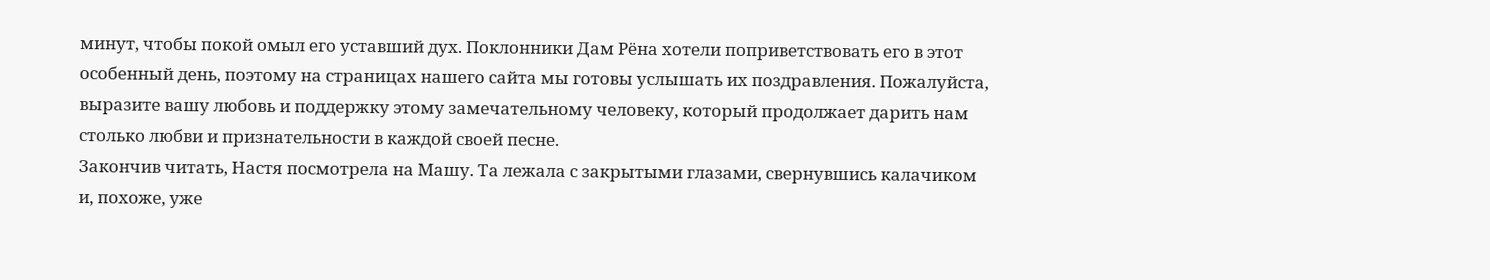минут, чтобы покой омыл его уставший дух. Поклонники Дам Рёна хотели поприветствовать его в этот особенный день, поэтому на страницах нашего сайта мы готовы услышать их поздравления. Пожалуйста, выразите вашу любовь и поддержку этому замечательному человеку, который продолжает дарить нам столько любви и признательности в каждой своей песне.
Закончив читать, Настя посмотрела на Машу. Та лежала с закрытыми глазами, свернувшись калачиком и, похоже, уже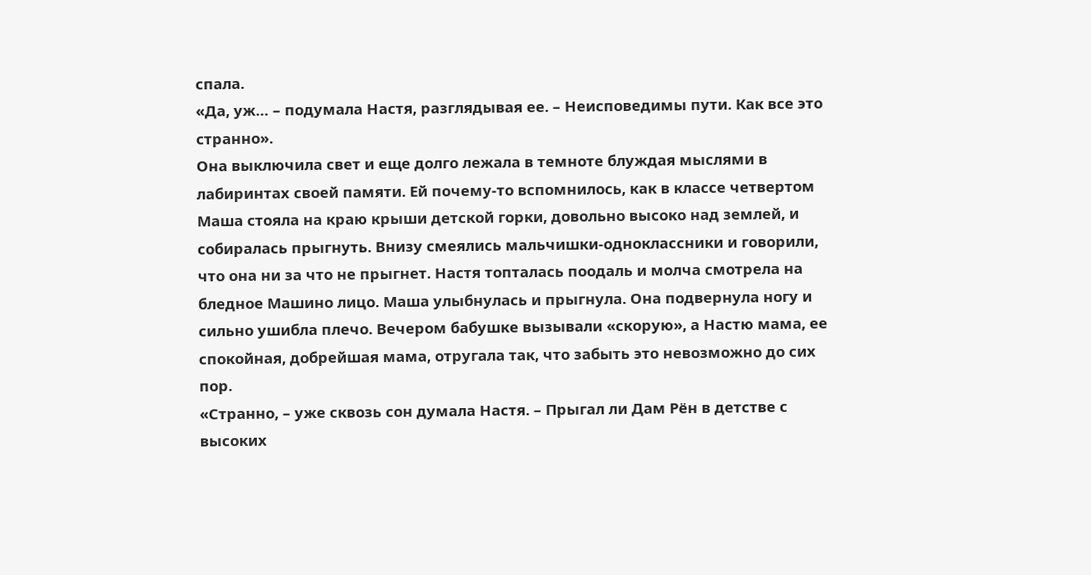спала.
«Да, уж… – подумала Настя, разглядывая ее. – Неисповедимы пути. Как все это странно».
Она выключила свет и еще долго лежала в темноте блуждая мыслями в лабиринтах своей памяти. Ей почему-то вспомнилось, как в классе четвертом Маша стояла на краю крыши детской горки, довольно высоко над землей, и собиралась прыгнуть. Внизу смеялись мальчишки-одноклассники и говорили, что она ни за что не прыгнет. Настя топталась поодаль и молча смотрела на бледное Машино лицо. Маша улыбнулась и прыгнула. Она подвернула ногу и сильно ушибла плечо. Вечером бабушке вызывали «скорую», а Настю мама, ее спокойная, добрейшая мама, отругала так, что забыть это невозможно до сих пор.
«Странно, – уже сквозь сон думала Настя. – Прыгал ли Дам Рён в детстве с высоких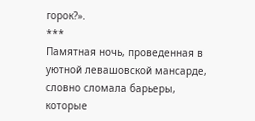горок?».
***
Памятная ночь, проведенная в уютной левашовской мансарде, словно сломала барьеры, которые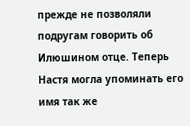прежде не позволяли подругам говорить об Илюшином отце. Теперь Настя могла упоминать его имя так же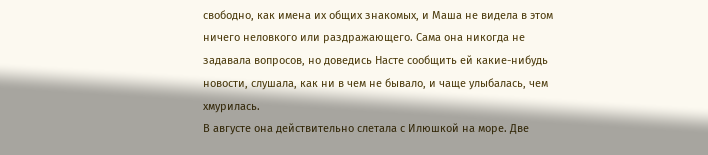свободно, как имена их общих знакомых, и Маша не видела в этом ничего неловкого или раздражающего. Сама она никогда не задавала вопросов, но доведись Насте сообщить ей какие-нибудь новости, слушала, как ни в чем не бывало, и чаще улыбалась, чем хмурилась.
В августе она действительно слетала с Илюшкой на море. Две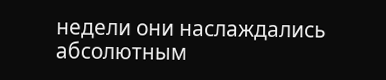недели они наслаждались абсолютным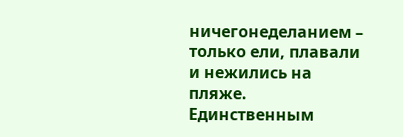ничегонеделанием – только ели, плавали и нежились на пляже. Единственным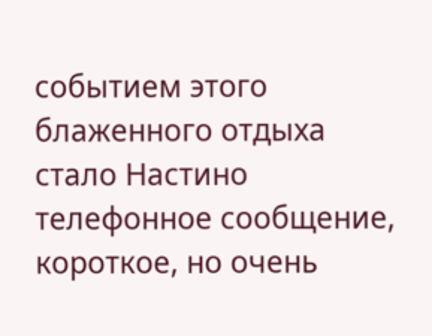событием этого блаженного отдыха стало Настино телефонное сообщение, короткое, но очень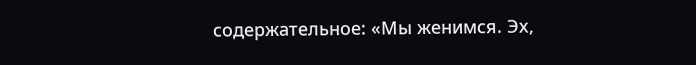содержательное: «Мы женимся. Эх,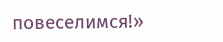повеселимся!»